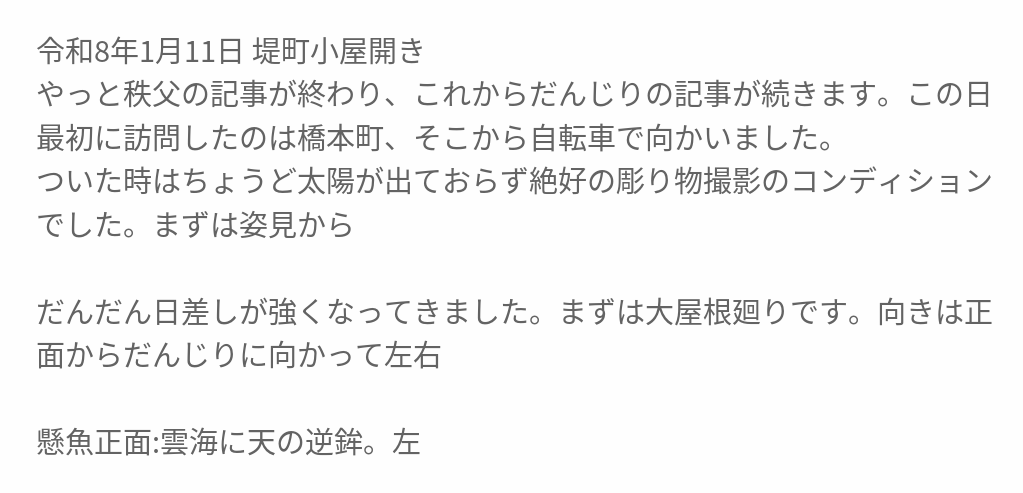令和8年1月11日 堤町小屋開き
やっと秩父の記事が終わり、これからだんじりの記事が続きます。この日最初に訪問したのは橋本町、そこから自転車で向かいました。
ついた時はちょうど太陽が出ておらず絶好の彫り物撮影のコンディションでした。まずは姿見から

だんだん日差しが強くなってきました。まずは大屋根廻りです。向きは正面からだんじりに向かって左右

懸魚正面:雲海に天の逆鉾。左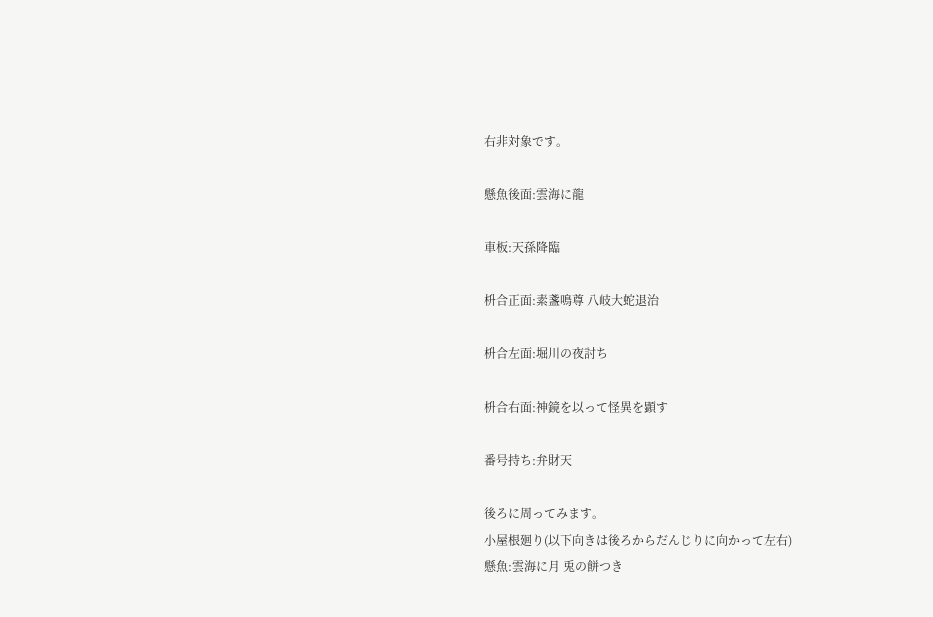右非対象です。

懸魚後面:雲海に龍

車板:天孫降臨

枡合正面:素盞鳴尊 八岐大蛇退治

枡合左面:堀川の夜討ち

枡合右面:神鏡を以って怪異を顕す

番号持ち:弁財天

後ろに周ってみます。
小屋根廻り(以下向きは後ろからだんじりに向かって左右)
懸魚:雲海に月 兎の餅つき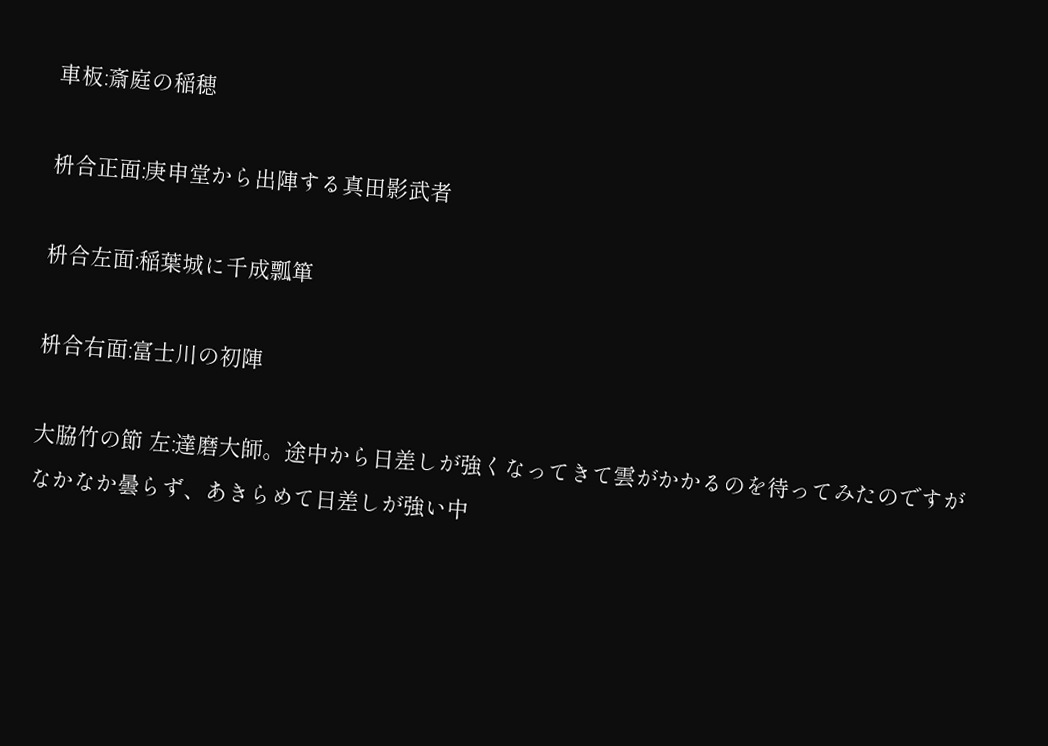車板:斎庭の稲穂

枡合正面:庚申堂から出陣する真田影武者

枡合左面:稲葉城に千成瓢箪

枡合右面:富士川の初陣

大脇竹の節 左:達磨大師。途中から日差しが強くなってきて雲がかかるのを待ってみたのですがなかなか曇らず、あきらめて日差しが強い中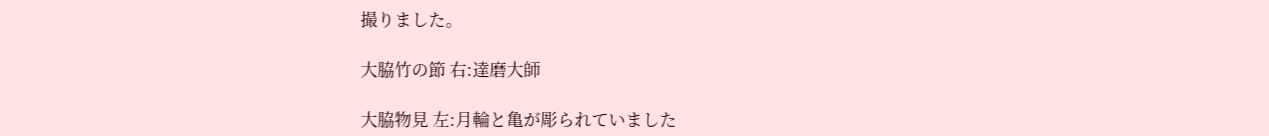撮りました。

大脇竹の節 右:達磨大師

大脇物見 左:月輪と亀が彫られていました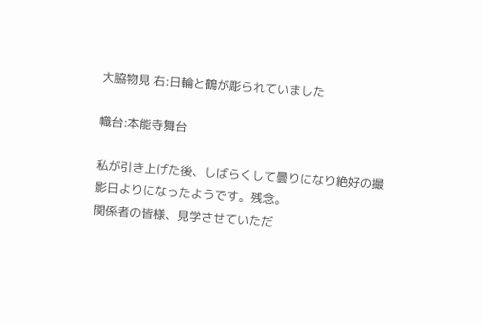大脇物見 右:日輪と鶴が彫られていました

幟台:本能寺舞台

私が引き上げた後、しばらくして曇りになり絶好の撮影日よりになったようです。残念。
関係者の皆様、見学させていただ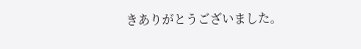きありがとうございました。